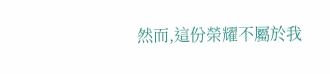然而,這份榮耀不屬於我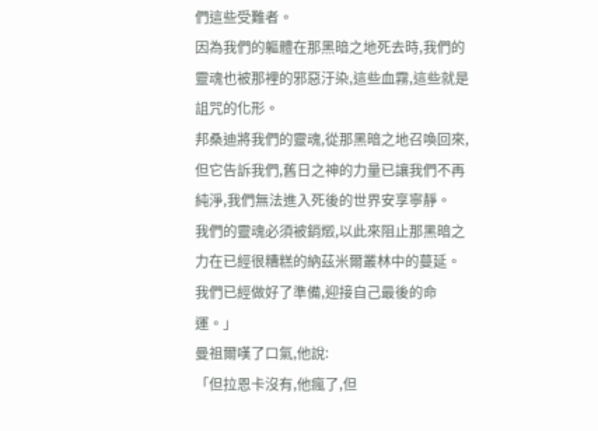們這些受難者。
因為我們的軀體在那黑暗之地死去時,我們的靈魂也被那裡的邪惡汙染,這些血霧,這些就是詛咒的化形。
邦桑迪將我們的靈魂,從那黑暗之地召喚回來,但它告訴我們,舊日之神的力量已讓我們不再純淨,我們無法進入死後的世界安享寧靜。
我們的靈魂必須被銷燬,以此來阻止那黑暗之力在已經很糟糕的納茲米爾叢林中的蔓延。
我們已經做好了準備,迎接自己最後的命運。」
曼祖爾嘆了口氣,他說:
「但拉恩卡沒有,他瘋了,但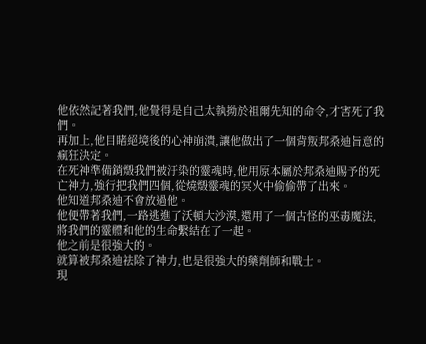他依然記著我們,他覺得是自己太執拗於祖爾先知的命令,才害死了我們。
再加上,他目睹絕境後的心神崩潰,讓他做出了一個背叛邦桑迪旨意的瘋狂決定。
在死神準備銷燬我們被汙染的靈魂時,他用原本屬於邦桑迪賜予的死亡神力,強行把我們四個,從燒燬靈魂的冥火中偷偷帶了出來。
他知道邦桑迪不會放過他。
他便帶著我們,一路逃進了沃頓大沙漠,還用了一個古怪的巫毒魔法,將我們的靈體和他的生命繫結在了一起。
他之前是很強大的。
就算被邦桑迪祛除了神力,也是很強大的藥劑師和戰士。
現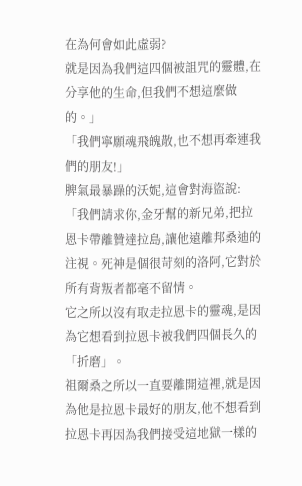在為何會如此虛弱?
就是因為我們這四個被詛咒的靈體,在分享他的生命,但我們不想這麼做的。」
「我們寧願魂飛魄散,也不想再牽連我們的朋友!」
脾氣最暴躁的沃妮,這會對海盜說:
「我們請求你,金牙幫的新兄弟,把拉恩卡帶離贊達拉島,讓他遠離邦桑迪的注視。死神是個很苛刻的洛阿,它對於所有背叛者都毫不留情。
它之所以沒有取走拉恩卡的靈魂,是因為它想看到拉恩卡被我們四個長久的「折磨」。
祖爾桑之所以一直要離開這裡,就是因為他是拉恩卡最好的朋友,他不想看到拉恩卡再因為我們接受這地獄一樣的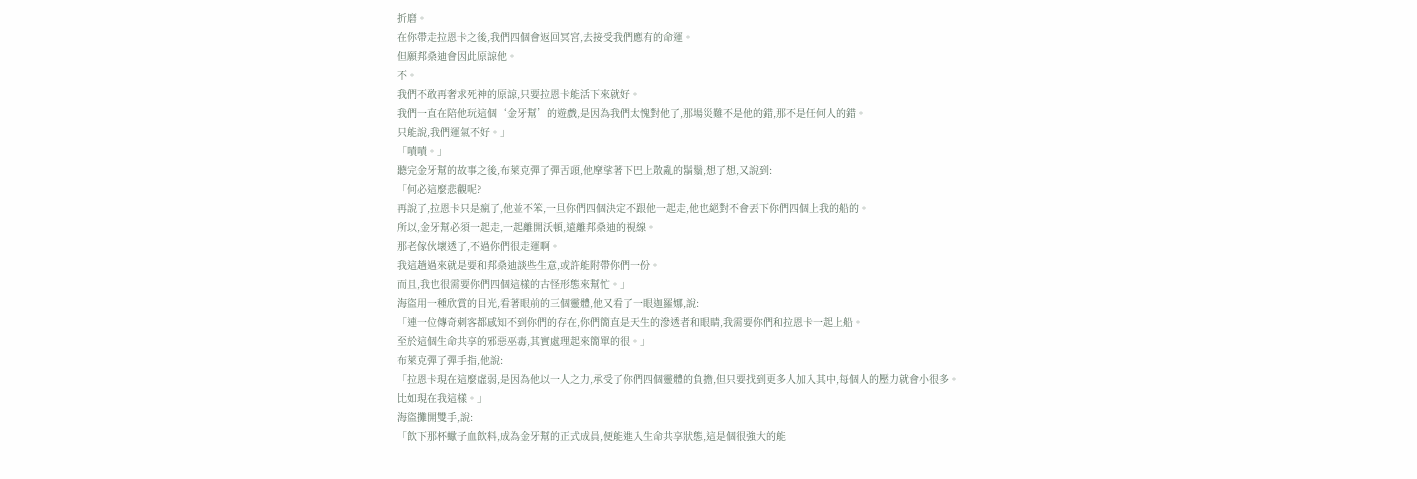折磨。
在你帶走拉恩卡之後,我們四個會返回冥宮,去接受我們應有的命運。
但願邦桑迪會因此原諒他。
不。
我們不敢再奢求死神的原諒,只要拉恩卡能活下來就好。
我們一直在陪他玩這個‘金牙幫’的遊戲,是因為我們太愧對他了,那場災難不是他的錯,那不是任何人的錯。
只能說,我們運氣不好。」
「嘖嘖。」
聽完金牙幫的故事之後,布萊克彈了彈舌頭,他摩挲著下巴上散亂的鬍鬚,想了想,又說到:
「何必這麼悲觀呢?
再說了,拉恩卡只是瘋了,他並不笨,一旦你們四個決定不跟他一起走,他也絕對不會丟下你們四個上我的船的。
所以,金牙幫必須一起走,一起離開沃頓,遠離邦桑迪的視線。
那老傢伙壞透了,不過你們很走運啊。
我這趟過來就是要和邦桑迪談些生意,或許能附帶你們一份。
而且,我也很需要你們四個這樣的古怪形態來幫忙。」
海盜用一種欣賞的目光,看著眼前的三個靈體,他又看了一眼迦羅娜,說:
「連一位傳奇刺客都感知不到你們的存在,你們簡直是天生的滲透者和眼睛,我需要你們和拉恩卡一起上船。
至於這個生命共享的邪惡巫毒,其實處理起來簡單的很。」
布萊克彈了彈手指,他說:
「拉恩卡現在這麼虛弱,是因為他以一人之力,承受了你們四個靈體的負擔,但只要找到更多人加入其中,每個人的壓力就會小很多。
比如現在我這樣。」
海盜攤開雙手,說:
「飲下那杯蠍子血飲料,成為金牙幫的正式成員,便能進入生命共享狀態,這是個很強大的能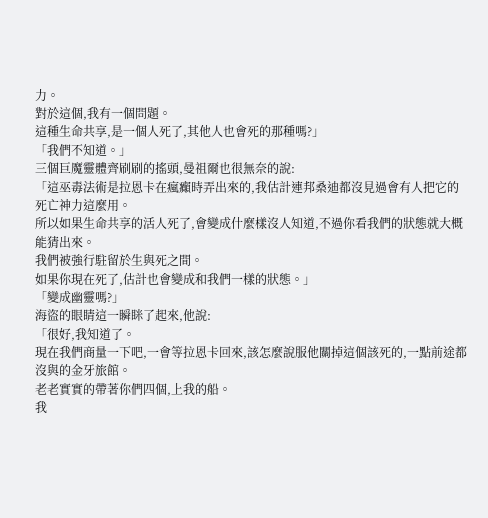力。
對於這個,我有一個問題。
這種生命共享,是一個人死了,其他人也會死的那種嗎?」
「我們不知道。」
三個巨魔靈體齊刷刷的搖頭,曼祖爾也很無奈的說:
「這巫毒法術是拉恩卡在瘋癲時弄出來的,我估計連邦桑迪都沒見過會有人把它的死亡神力這麼用。
所以如果生命共享的活人死了,會變成什麼樣沒人知道,不過你看我們的狀態就大概能猜出來。
我們被強行駐留於生與死之間。
如果你現在死了,估計也會變成和我們一樣的狀態。」
「變成幽靈嗎?」
海盜的眼睛這一瞬眯了起來,他說:
「很好,我知道了。
現在我們商量一下吧,一會等拉恩卡回來,該怎麼說服他關掉這個該死的,一點前途都沒與的金牙旅館。
老老實實的帶著你們四個,上我的船。
我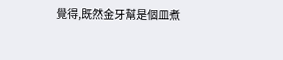覺得,既然金牙幫是個皿煮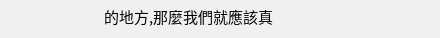的地方,那麼我們就應該真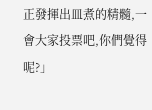正發揮出皿煮的精髓,一會大家投票吧,你們覺得呢?」